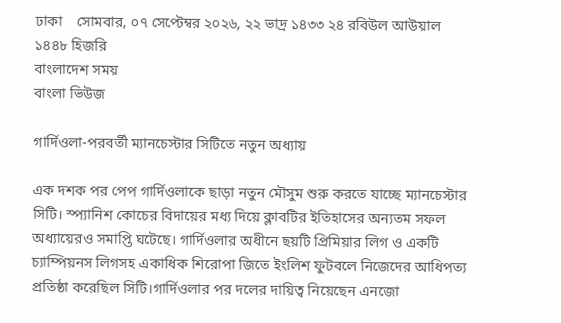ঢাকা    সোমবার, ০৭ সেপ্টেম্বর ২০২৬, ২২ ভাদ্র ১৪৩৩ ২৪ রবিউল আউয়াল ১৪৪৮ হিজরি
বাংলাদেশ সময়
বাংলা ভিউজ

গার্দিওলা-পরবর্তী ম্যানচেস্টার সিটিতে নতুন অধ্যায়

এক দশক পর পেপ গার্দিওলাকে ছাড়া নতুন মৌসুম শুরু করতে যাচ্ছে ম্যানচেস্টার সিটি। স্প্যানিশ কোচের বিদায়ের মধ্য দিয়ে ক্লাবটির ইতিহাসের অন্যতম সফল অধ্যায়েরও সমাপ্তি ঘটেছে। গার্দিওলার অধীনে ছয়টি প্রিমিয়ার লিগ ও একটি চ্যাম্পিয়নস লিগসহ একাধিক শিরোপা জিতে ইংলিশ ফুটবলে নিজেদের আধিপত্য প্রতিষ্ঠা করেছিল সিটি।গার্দিওলার পর দলের দায়িত্ব নিয়েছেন এনজো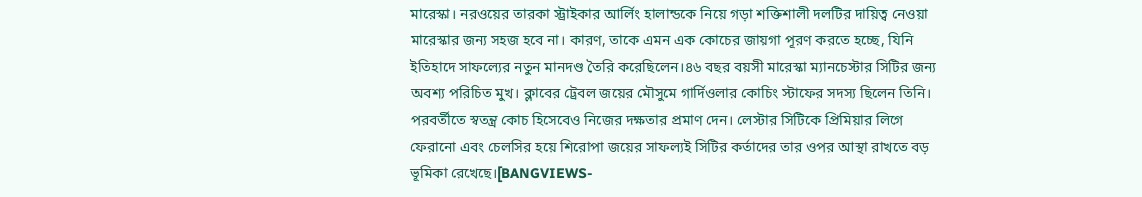মারেস্কা। নরওয়ের তারকা স্ট্রাইকার আর্লিং হালান্ডকে নিয়ে গড়া শক্তিশালী দলটির দায়িত্ব নেওয়া মারেস্কার জন্য সহজ হবে না। কারণ, তাকে এমন এক কোচের জায়গা পূরণ করতে হচ্ছে, যিনি ইতিহাদে সাফল্যের নতুন মানদণ্ড তৈরি করেছিলেন।৪৬ বছর বয়সী মারেস্কা ম্যানচেস্টার সিটির জন্য অবশ্য পরিচিত মুখ। ক্লাবের ট্রেবল জয়ের মৌসুমে গার্দিওলার কোচিং স্টাফের সদস্য ছিলেন তিনি। পরবর্তীতে স্বতন্ত্র কোচ হিসেবেও নিজের দক্ষতার প্রমাণ দেন। লেস্টার সিটিকে প্রিমিয়ার লিগে ফেরানো এবং চেলসির হয়ে শিরোপা জয়ের সাফল্যই সিটির কর্তাদের তার ওপর আস্থা রাখতে বড় ভূমিকা রেখেছে।[BANGVIEWS-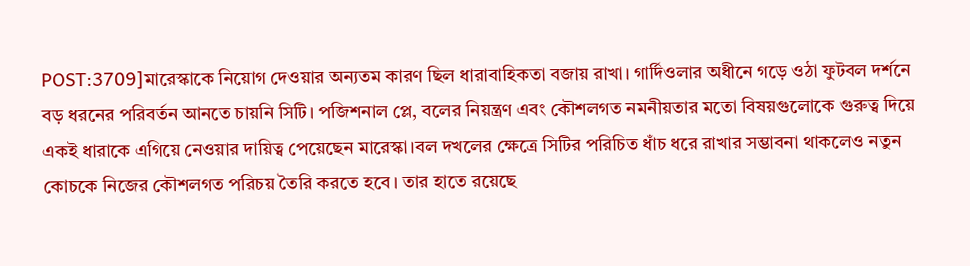POST:3709]মারেস্কাকে নিয়োগ দেওয়ার অন্যতম কারণ ছিল ধারাবাহিকতা বজায় রাখা। গার্দিওলার অধীনে গড়ে ওঠা ফুটবল দর্শনে বড় ধরনের পরিবর্তন আনতে চায়নি সিটি। পজিশনাল প্লে, বলের নিয়ন্ত্রণ এবং কৌশলগত নমনীয়তার মতো বিষয়গুলোকে গুরুত্ব দিয়ে একই ধারাকে এগিয়ে নেওয়ার দায়িত্ব পেয়েছেন মারেস্কা।বল দখলের ক্ষেত্রে সিটির পরিচিত ধাঁচ ধরে রাখার সম্ভাবনা থাকলেও নতুন কোচকে নিজের কৌশলগত পরিচয় তৈরি করতে হবে। তার হাতে রয়েছে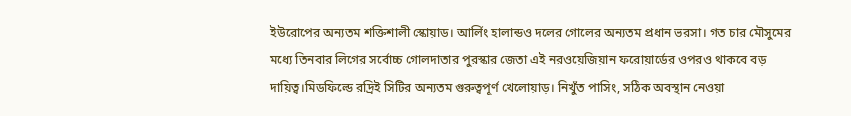ইউরোপের অন্যতম শক্তিশালী স্কোয়াড। আর্লিং হালান্ডও দলের গোলের অন্যতম প্রধান ভরসা। গত চার মৌসুমের মধ্যে তিনবার লিগের সর্বোচ্চ গোলদাতার পুরস্কার জেতা এই নরওয়েজিয়ান ফরোয়ার্ডের ওপরও থাকবে বড় দায়িত্ব।মিডফিল্ডে রদ্রিই সিটির অন্যতম গুরুত্বপূর্ণ খেলোয়াড়। নিখুঁত পাসিং, সঠিক অবস্থান নেওয়া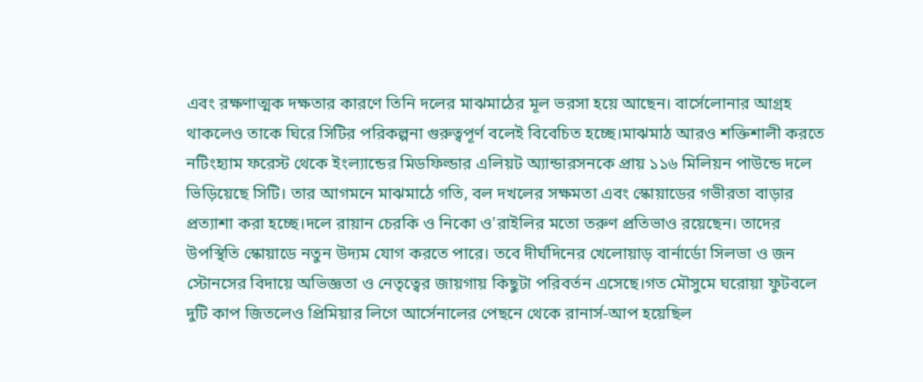এবং রক্ষণাত্মক দক্ষতার কারণে তিনি দলের মাঝমাঠের মূল ভরসা হয়ে আছেন। বার্সেলোনার আগ্রহ থাকলেও তাকে ঘিরে সিটির পরিকল্পনা গুরুত্বপূর্ণ বলেই বিবেচিত হচ্ছে।মাঝমাঠ আরও শক্তিশালী করতে নটিংহ্যাম ফরেস্ট থেকে ইংল্যান্ডের মিডফিল্ডার এলিয়ট অ্যান্ডারসনকে প্রায় ১১৬ মিলিয়ন পাউন্ডে দলে ভিড়িয়েছে সিটি। তার আগমনে মাঝমাঠে গতি, বল দখলের সক্ষমতা এবং স্কোয়াডের গভীরতা বাড়ার প্রত্যাশা করা হচ্ছে।দলে রায়ান চেরকি ও নিকো ও'রাইলির মতো তরুণ প্রতিভাও রয়েছেন। তাদের উপস্থিতি স্কোয়াডে নতুন উদ্যম যোগ করতে পারে। তবে দীর্ঘদিনের খেলোয়াড় বার্নার্ডো সিলভা ও জন স্টোনসের বিদায়ে অভিজ্ঞতা ও নেতৃত্বের জায়গায় কিছুটা পরিবর্তন এসেছে।গত মৌসুমে ঘরোয়া ফুটবলে দুটি কাপ জিতলেও প্রিমিয়ার লিগে আর্সেনালের পেছনে থেকে রানার্স-আপ হয়েছিল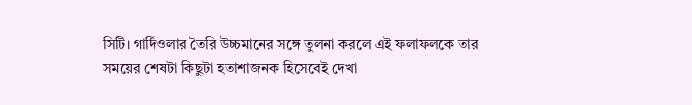সিটি। গার্দিওলার তৈরি উচ্চমানের সঙ্গে তুলনা করলে এই ফলাফলকে তার সময়ের শেষটা কিছুটা হতাশাজনক হিসেবেই দেখা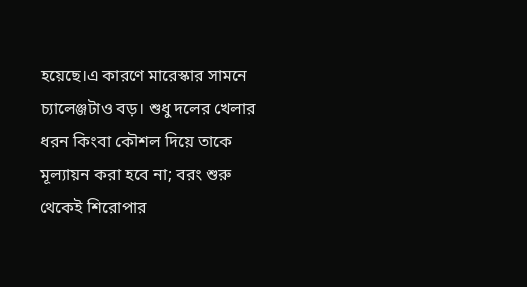হয়েছে।এ কারণে মারেস্কার সামনে চ্যালেঞ্জটাও বড়। শুধু দলের খেলার ধরন কিংবা কৌশল দিয়ে তাকে মূল্যায়ন করা হবে না; বরং শুরু থেকেই শিরোপার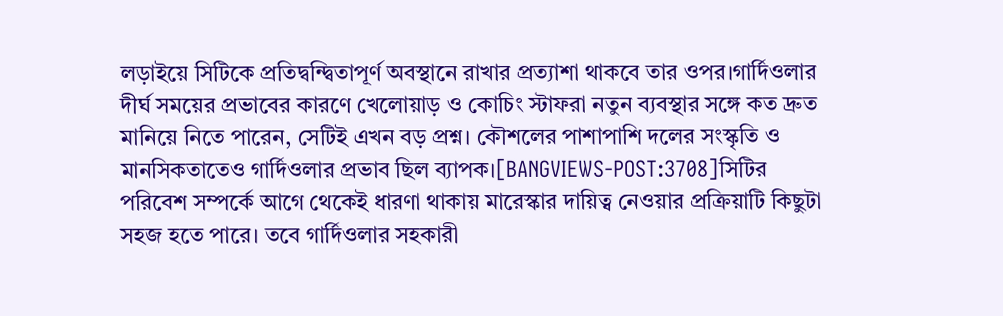লড়াইয়ে সিটিকে প্রতিদ্বন্দ্বিতাপূর্ণ অবস্থানে রাখার প্রত্যাশা থাকবে তার ওপর।গার্দিওলার দীর্ঘ সময়ের প্রভাবের কারণে খেলোয়াড় ও কোচিং স্টাফরা নতুন ব্যবস্থার সঙ্গে কত দ্রুত মানিয়ে নিতে পারেন, সেটিই এখন বড় প্রশ্ন। কৌশলের পাশাপাশি দলের সংস্কৃতি ও মানসিকতাতেও গার্দিওলার প্রভাব ছিল ব্যাপক।[BANGVIEWS-POST:3708]সিটির পরিবেশ সম্পর্কে আগে থেকেই ধারণা থাকায় মারেস্কার দায়িত্ব নেওয়ার প্রক্রিয়াটি কিছুটা সহজ হতে পারে। তবে গার্দিওলার সহকারী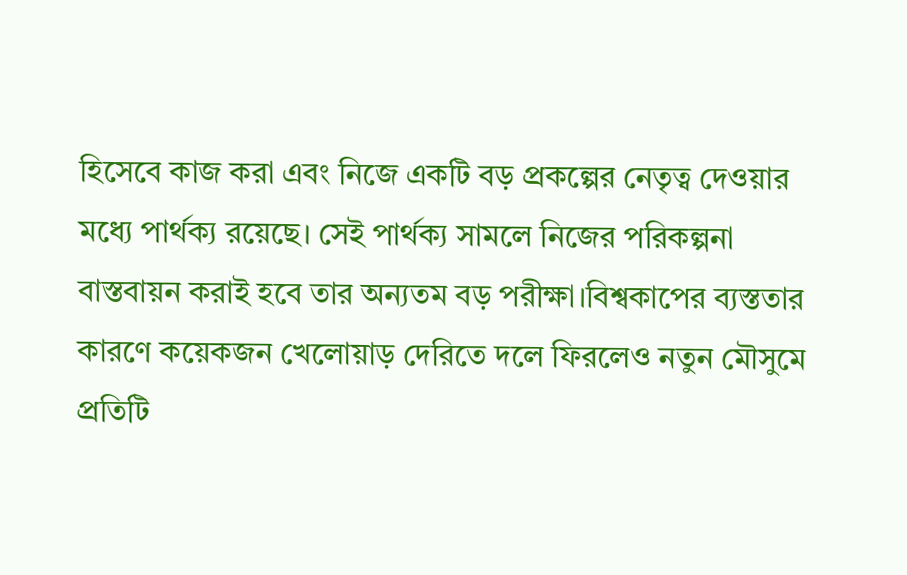হিসেবে কাজ করা এবং নিজে একটি বড় প্রকল্পের নেতৃত্ব দেওয়ার মধ্যে পার্থক্য রয়েছে। সেই পার্থক্য সামলে নিজের পরিকল্পনা বাস্তবায়ন করাই হবে তার অন্যতম বড় পরীক্ষা।বিশ্বকাপের ব্যস্ততার কারণে কয়েকজন খেলোয়াড় দেরিতে দলে ফিরলেও নতুন মৌসুমে প্রতিটি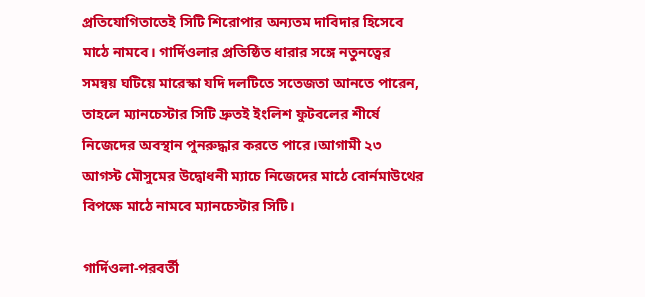প্রতিযোগিতাতেই সিটি শিরোপার অন্যতম দাবিদার হিসেবে মাঠে নামবে। গার্দিওলার প্রতিষ্ঠিত ধারার সঙ্গে নতুনত্বের সমন্বয় ঘটিয়ে মারেস্কা যদি দলটিতে সতেজতা আনতে পারেন, তাহলে ম্যানচেস্টার সিটি দ্রুতই ইংলিশ ফুটবলের শীর্ষে নিজেদের অবস্থান পুনরুদ্ধার করতে পারে।আগামী ২৩ আগস্ট মৌসুমের উদ্বোধনী ম্যাচে নিজেদের মাঠে বোর্নমাউথের বিপক্ষে মাঠে নামবে ম্যানচেস্টার সিটি।

গার্দিওলা-পরবর্তী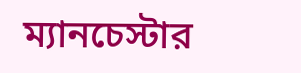ম্যানচেস্টার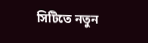সিটিতে নতুন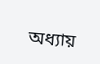অধ্যায়